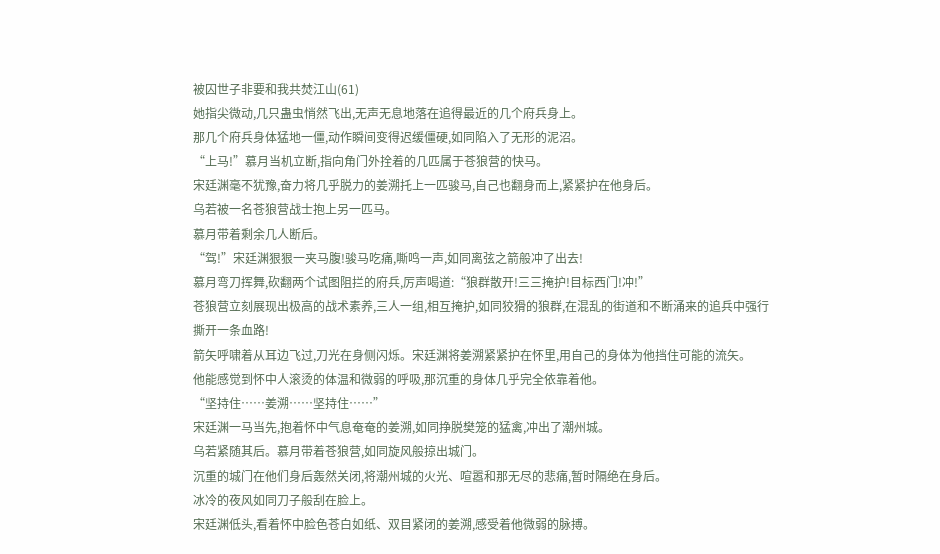被囚世子非要和我共焚江山(61)
她指尖微动,几只蛊虫悄然飞出,无声无息地落在追得最近的几个府兵身上。
那几个府兵身体猛地一僵,动作瞬间变得迟缓僵硬,如同陷入了无形的泥沼。
“上马!”慕月当机立断,指向角门外拴着的几匹属于苍狼营的快马。
宋廷渊毫不犹豫,奋力将几乎脱力的姜溯托上一匹骏马,自己也翻身而上,紧紧护在他身后。
乌若被一名苍狼营战士抱上另一匹马。
慕月带着剩余几人断后。
“驾!”宋廷渊狠狠一夹马腹!骏马吃痛,嘶鸣一声,如同离弦之箭般冲了出去!
慕月弯刀挥舞,砍翻两个试图阻拦的府兵,厉声喝道:“狼群散开!三三掩护!目标西门!冲!”
苍狼营立刻展现出极高的战术素养,三人一组,相互掩护,如同狡猾的狼群,在混乱的街道和不断涌来的追兵中强行撕开一条血路!
箭矢呼啸着从耳边飞过,刀光在身侧闪烁。宋廷渊将姜溯紧紧护在怀里,用自己的身体为他挡住可能的流矢。
他能感觉到怀中人滚烫的体温和微弱的呼吸,那沉重的身体几乎完全依靠着他。
“坚持住……姜溯……坚持住……”
宋廷渊一马当先,抱着怀中气息奄奄的姜溯,如同挣脱樊笼的猛禽,冲出了潮州城。
乌若紧随其后。慕月带着苍狼营,如同旋风般掠出城门。
沉重的城门在他们身后轰然关闭,将潮州城的火光、喧嚣和那无尽的悲痛,暂时隔绝在身后。
冰冷的夜风如同刀子般刮在脸上。
宋廷渊低头,看着怀中脸色苍白如纸、双目紧闭的姜溯,感受着他微弱的脉搏。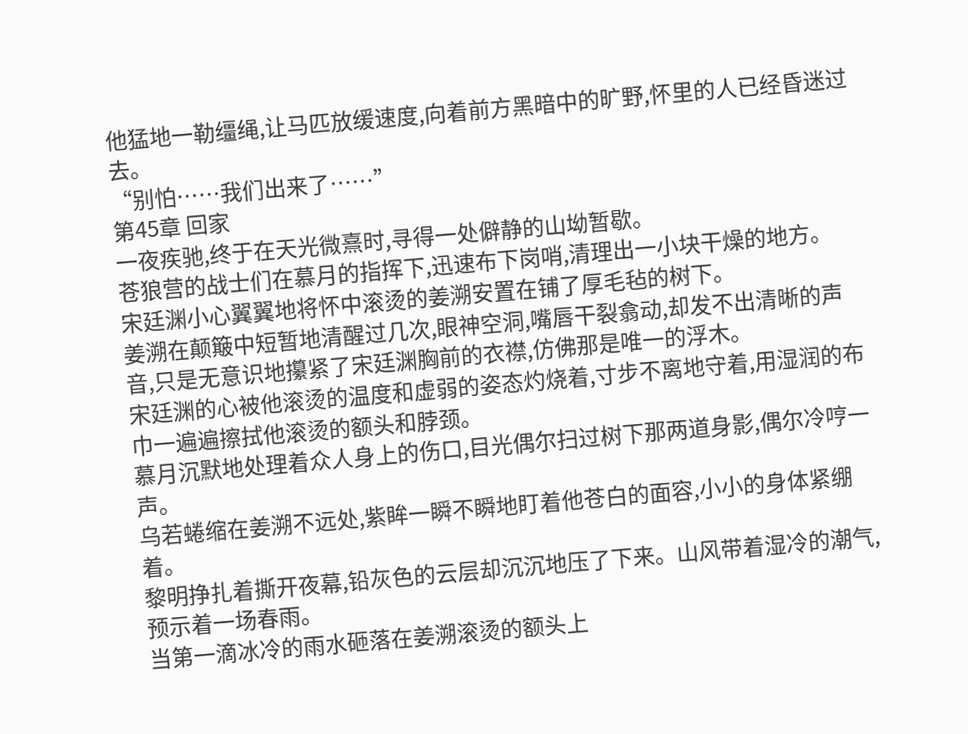他猛地一勒缰绳,让马匹放缓速度,向着前方黑暗中的旷野,怀里的人已经昏迷过去。
“别怕……我们出来了……”
第45章 回家
一夜疾驰,终于在天光微熹时,寻得一处僻静的山坳暂歇。
苍狼营的战士们在慕月的指挥下,迅速布下岗哨,清理出一小块干燥的地方。
宋廷渊小心翼翼地将怀中滚烫的姜溯安置在铺了厚毛毡的树下。
姜溯在颠簸中短暂地清醒过几次,眼神空洞,嘴唇干裂翕动,却发不出清晰的声音,只是无意识地攥紧了宋廷渊胸前的衣襟,仿佛那是唯一的浮木。
宋廷渊的心被他滚烫的温度和虚弱的姿态灼烧着,寸步不离地守着,用湿润的布巾一遍遍擦拭他滚烫的额头和脖颈。
慕月沉默地处理着众人身上的伤口,目光偶尔扫过树下那两道身影,偶尔冷哼一声。
乌若蜷缩在姜溯不远处,紫眸一瞬不瞬地盯着他苍白的面容,小小的身体紧绷着。
黎明挣扎着撕开夜幕,铅灰色的云层却沉沉地压了下来。山风带着湿冷的潮气,预示着一场春雨。
当第一滴冰冷的雨水砸落在姜溯滚烫的额头上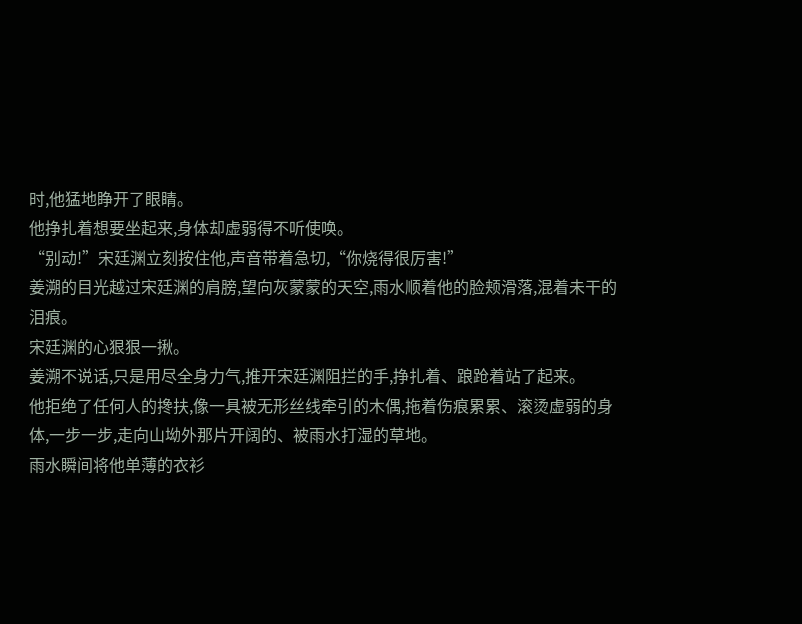时,他猛地睁开了眼睛。
他挣扎着想要坐起来,身体却虚弱得不听使唤。
“别动!”宋廷渊立刻按住他,声音带着急切,“你烧得很厉害!”
姜溯的目光越过宋廷渊的肩膀,望向灰蒙蒙的天空,雨水顺着他的脸颊滑落,混着未干的泪痕。
宋廷渊的心狠狠一揪。
姜溯不说话,只是用尽全身力气,推开宋廷渊阻拦的手,挣扎着、踉跄着站了起来。
他拒绝了任何人的搀扶,像一具被无形丝线牵引的木偶,拖着伤痕累累、滚烫虚弱的身体,一步一步,走向山坳外那片开阔的、被雨水打湿的草地。
雨水瞬间将他单薄的衣衫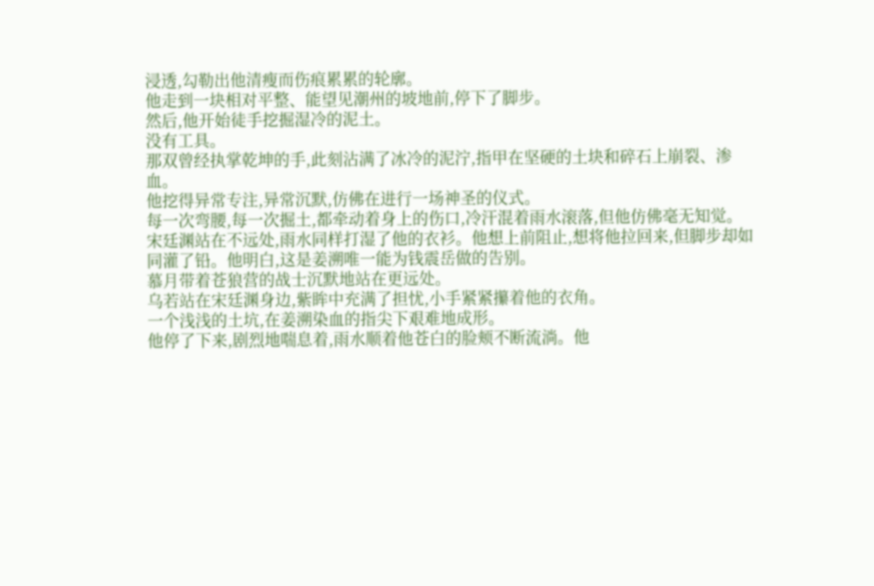浸透,勾勒出他清瘦而伤痕累累的轮廓。
他走到一块相对平整、能望见潮州的坡地前,停下了脚步。
然后,他开始徒手挖掘湿冷的泥土。
没有工具。
那双曾经执掌乾坤的手,此刻沾满了冰冷的泥泞,指甲在坚硬的土块和碎石上崩裂、渗血。
他挖得异常专注,异常沉默,仿佛在进行一场神圣的仪式。
每一次弯腰,每一次掘土,都牵动着身上的伤口,冷汗混着雨水滚落,但他仿佛毫无知觉。
宋廷渊站在不远处,雨水同样打湿了他的衣衫。他想上前阻止,想将他拉回来,但脚步却如同灌了铅。他明白,这是姜溯唯一能为钱震岳做的告别。
慕月带着苍狼营的战士沉默地站在更远处。
乌若站在宋廷渊身边,紫眸中充满了担忧,小手紧紧攥着他的衣角。
一个浅浅的土坑,在姜溯染血的指尖下艰难地成形。
他停了下来,剧烈地喘息着,雨水顺着他苍白的脸颊不断流淌。他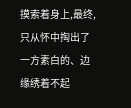摸索着身上,最终,只从怀中掏出了一方素白的、边缘绣着不起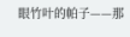眼竹叶的帕子——那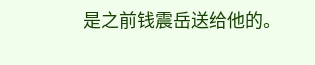是之前钱震岳送给他的。